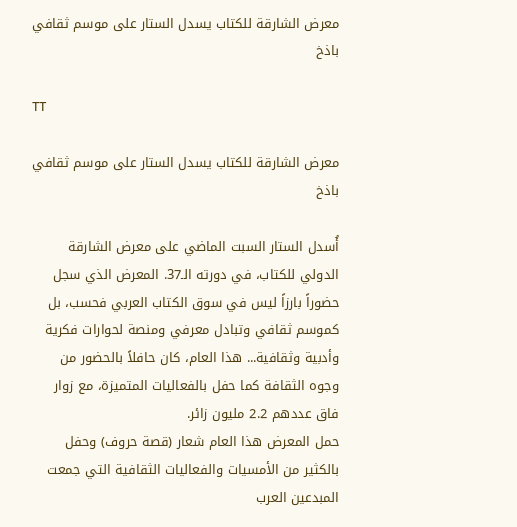معرض الشارقة للكتاب يسدل الستار على موسم ثقافي باذخ

TT

معرض الشارقة للكتاب يسدل الستار على موسم ثقافي باذخ

أُسدل الستار السبت الماضي على معرض الشارقة الدولي للكتاب، في دورته الـ37. المعرض الذي سجل حضوراً بارزاً ليس في سوق الكتاب العربي فحسب، بل كموسم ثقافي وتبادل معرفي ومنصة لحوارات فكرية وأدبية وثقافية... هذا العام، كان حافلاً بالحضور من وجوه الثقافة كما حفل بالفعاليات المتميزة، مع زوار فاق عددهم 2.2 مليون زائر.
حمل المعرض هذا العام شعار (قصة حروف) وحفل بالكثير من الأمسيات والفعاليات الثقافية التي جمعت المبدعين العرب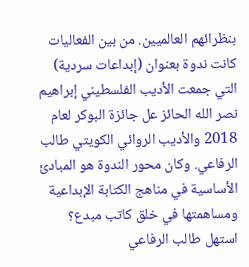بنظرائهم العالميين. من بين الفعاليات كانت ندوة بعنوان (إبداعات سردية) التي جمعت الأديب الفلسطيني إبراهيم نصر الله الحائز عل جائزة البوكر لعام 2018 والأديب الروائي الكويتي طالب الرفاعي. وكان محور الندوة هو المبادئ الأساسية في مناهج الكتابة الإبداعية ومساهمتها في خلق كاتب مبدع؟
استهل طالب الرفاعي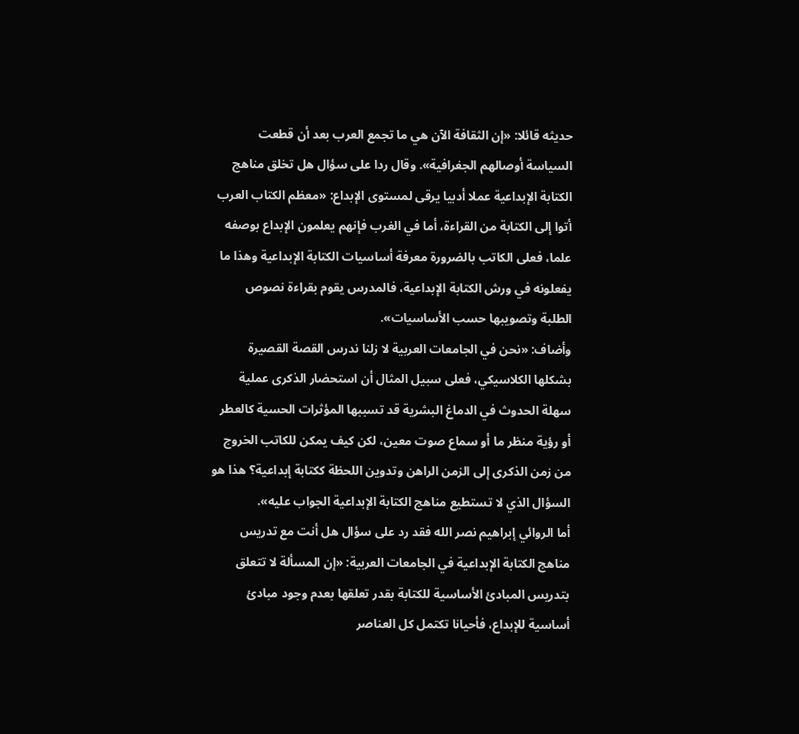حديثه قائلا: «إن الثقافة الآن هي ما تجمع العرب بعد أن قطعت السياسة أوصالهم الجغرافية». وقال ردا على سؤال هل تخلق مناهج الكتابة الإبداعية عملا أدبيا يرقى لمستوى الإبداع: «معظم الكتاب العرب أتوا إلى الكتابة من القراءة، أما في الغرب فإنهم يعلمون الإبداع بوصفه علما، فعلى الكاتب بالضرورة معرفة أساسيات الكتابة الإبداعية وهذا ما يفعلونه في ورش الكتابة الإبداعية، فالمدرس يقوم بقراءة نصوص الطلبة وتصويبها حسب الأساسيات».
وأضاف: «نحن في الجامعات العربية لا زلنا ندرس القصة القصيرة بشكلها الكلاسيكي، فعلى سبيل المثال أن استحضار الذكرى عملية سهلة الحدوث في الدماغ البشرية قد تسببها المؤثرات الحسية كالعطر أو رؤية منظر ما أو سماع صوت معين، لكن كيف يمكن للكاتب الخروج من زمن الذكرى إلى الزمن الراهن وتدوين اللحظة ككتابة إبداعية؟ هذا هو السؤال الذي لا تستطيع مناهج الكتابة الإبداعية الجواب عليه».
أما الروائي إبراهيم نصر الله فقد رد على سؤال هل أنت مع تدريس مناهج الكتابة الإبداعية في الجامعات العربية: «إن المسألة لا تتعلق بتدريس المبادئ الأساسية للكتابة بقدر تعلقها بعدم وجود مبادئ أساسية للإبداع، فأحيانا تكتمل كل العناصر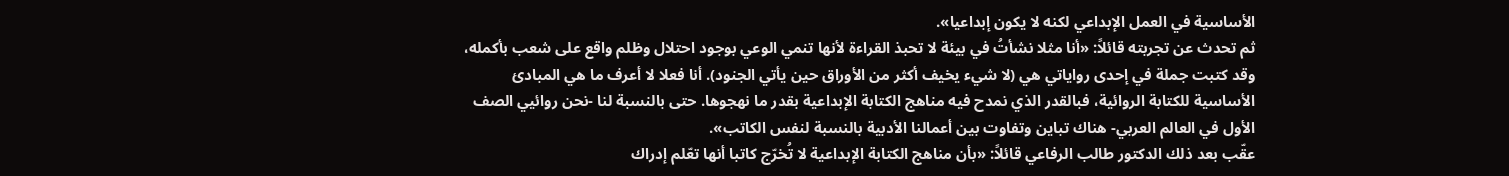الأساسية في العمل الإبداعي لكنه لا يكون إبداعيا».
ثم تحدث عن تجربته قائلاً: «أنا مثلا نشأتُ في بيئة لا تحبذ القراءة لأنها تنمي الوعي بوجود احتلال وظلم واقع على شعب بأكمله، وقد كتبت جملة في إحدى رواياتي هي (لا شيء يخيف أكثر من الأوراق حين يأتي الجنود). أنا فعلا لا أعرف ما هي المبادئ الأساسية للكتابة الروائية، فبالقدر الذي نمدح فيه مناهج الكتابة الإبداعية بقدر ما نهجوها. حتى بالنسبة لنا -نحن روائيي الصف الأول في العالم العربي- هناك تباين وتفاوت بين أعمالنا الأدبية بالنسبة لنفس الكاتب».
عقّب بعد ذلك الدكتور طالب الرفاعي قائلاً: «بأن مناهج الكتابة الإبداعية لا تُخرّج كاتبا أنها تعّلم إدراك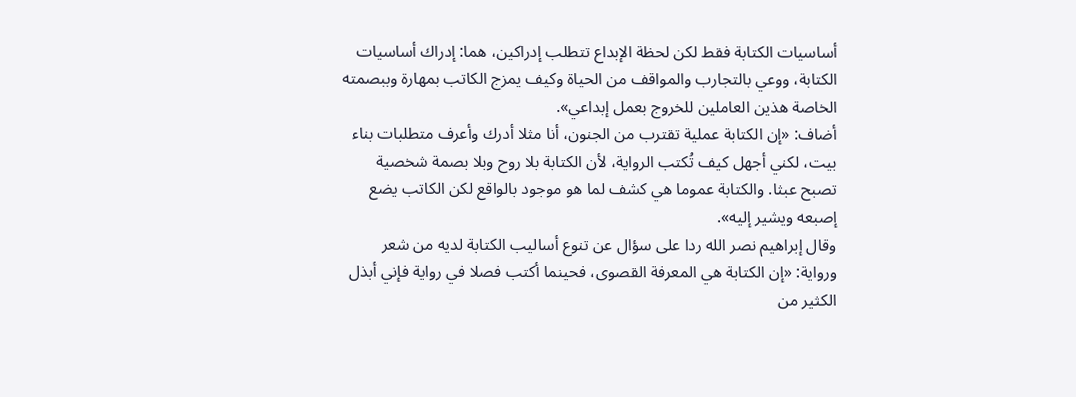أساسيات الكتابة فقط لكن لحظة الإبداع تتطلب إدراكين، هما: إدراك أساسيات الكتابة، ووعي بالتجارب والمواقف من الحياة وكيف يمزج الكاتب بمهارة وببصمته الخاصة هذين العاملين للخروج بعمل إبداعي».
أضاف: «إن الكتابة عملية تقترب من الجنون، أنا مثلا أدرك وأعرف متطلبات بناء بيت، لكني أجهل كيف تُكتب الرواية، لأن الكتابة بلا روح وبلا بصمة شخصية تصبح عبثا. والكتابة عموما هي كشف لما هو موجود بالواقع لكن الكاتب يضع إصبعه ويشير إليه».
وقال إبراهيم نصر الله ردا على سؤال عن تنوع أساليب الكتابة لديه من شعر ورواية: «إن الكتابة هي المعرفة القصوى، فحينما أكتب فصلا في رواية فإني أبذل الكثير من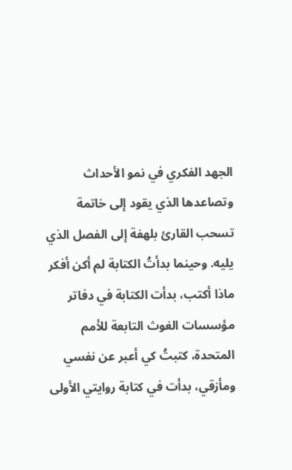الجهد الفكري في نمو الأحداث وتصاعدها الذي يقود إلى خاتمة تسحب القارئ بلهفة إلى الفصل الذي يليه. وحينما بدأتُ الكتابة لم أكن أفكر ماذا أكتب، بدأت الكتابة في دفاتر مؤسسات الغوث التابعة للأمم المتحدة، كتبتُ كي أعبر عن نفسي ومأزقي، بدأت في كتابة روايتي الأولى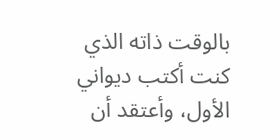بالوقت ذاته الذي كنت أكتب ديواني الأول، وأعتقد أن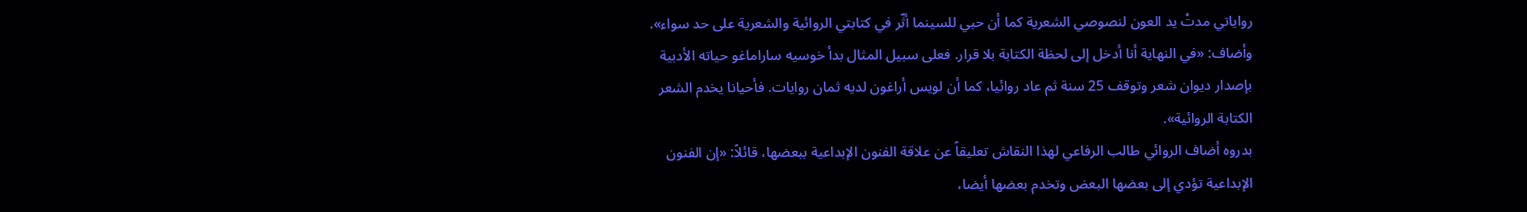رواياتي مدتْ يد العون لنصوصي الشعرية كما أن حبي للسينما أثّر في كتابتي الروائية والشعرية على حد سواء».
وأضاف: «في النهاية أنا أدخل إلى لحظة الكتابة بلا قرار. فعلى سبيل المثال بدأ خوسيه ساراماغو حياته الأدبية بإصدار ديوان شعر وتوقف 25 سنة ثم عاد روائيا، كما أن لويس أراغون لديه ثمان روايات. فأحيانا يخدم الشعر الكتابة الروائية».
بدروه أضاف الروائي طالب الرفاعي لهذا النقاش تعليقاً عن علاقة الفنون الإبداعية ببعضها، قائلاً: «إن الفنون الإبداعية تؤدي إلى بعضها البعض وتخدم بعضها أيضا،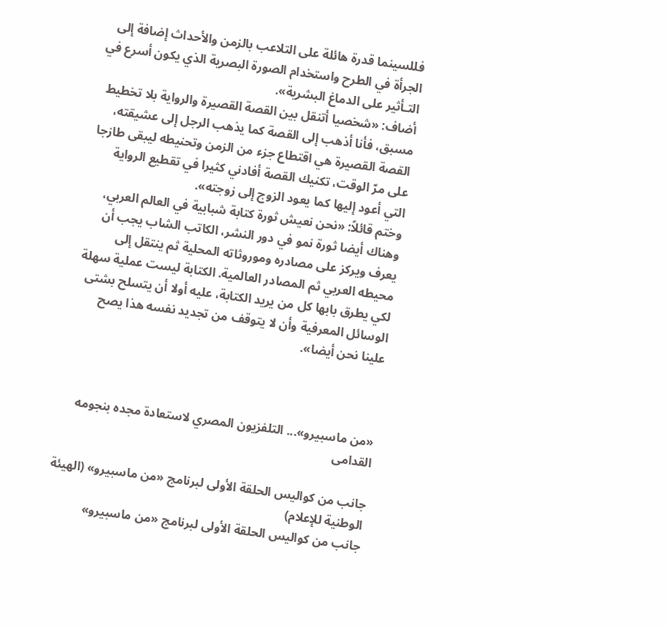فللسينما قدرة هائلة على التلاعب بالزمن والأحداث إضافة إلى الجرأة في الطرح واستخدام الصورة البصرية الذي يكون أسرع في التـأثير على الدماغ البشرية».
أضاف: «شخصيا أتنقل بين القصة القصيرة والرواية بلا تخطيط مسبق، فأنا أذهب إلى القصة كما يذهب الرجل إلى عشيقته، القصة القصيرة هي اقتطاع جزء من الزمن وتحنيطه ليبقى طازجا على مرّ الوقت، تكنيك القصة أفادني كثيرا في تقطيع الرواية التي أعود إليها كما يعود الزوج إلى زوجته».
وختم قائلاً: «نحن نعيش ثورة كتابة شبابية في العالم العربي، وهناك أيضا ثورة نمو في دور النشر، الكاتب الشاب يجب أن يعرف ويركز على مصادره وموروثاته المحلية ثم ينتقل إلى محيطه العربي ثم المصادر العالمية. الكتابة ليست عملية سهلة لكي يطرق بابها كل من يريد الكتابة، عليه أولا أن يتسلح بشتى الوسائل المعرفية وأن لا يتوقف من تجديد نفسه هذا يصح علينا نحن أيضا».



«من ماسبيرو»... التلفزيون المصري لاستعادة مجده بنجومه القدامى

جانب من كواليس الحلقة الأولى لبرنامج «من ماسبيرو» (الهيئة الوطنية للإعلام)
جانب من كواليس الحلقة الأولى لبرنامج «من ماسبيرو»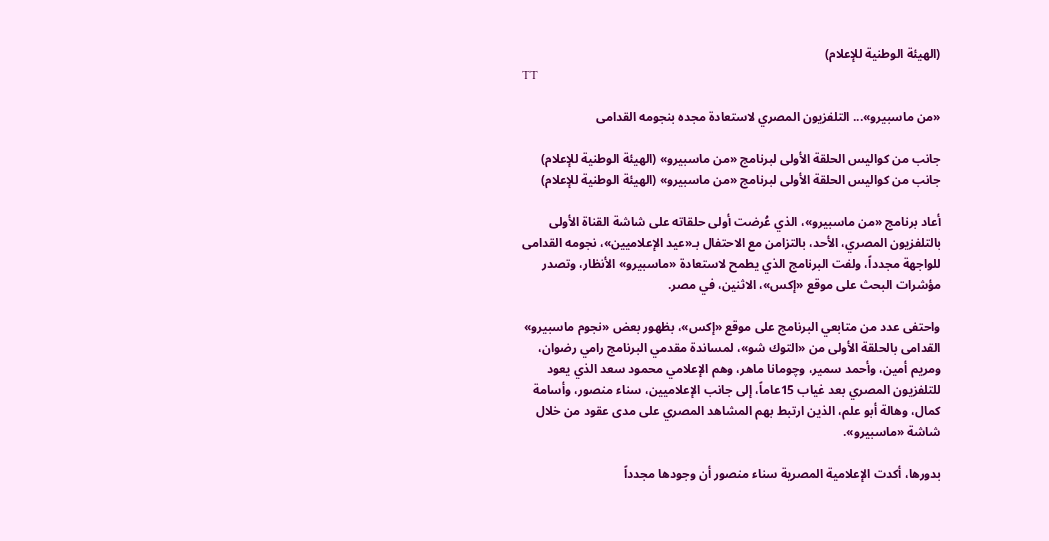(الهيئة الوطنية للإعلام)
TT

«من ماسبيرو»... التلفزيون المصري لاستعادة مجده بنجومه القدامى

جانب من كواليس الحلقة الأولى لبرنامج «من ماسبيرو» (الهيئة الوطنية للإعلام)
جانب من كواليس الحلقة الأولى لبرنامج «من ماسبيرو» (الهيئة الوطنية للإعلام)

أعاد برنامج «من ماسبيرو»، الذي عُرضت أولى حلقاته على شاشة القناة الأولى بالتلفزيون المصري، الأحد، بالتزامن مع الاحتفال بـ«عيد الإعلاميين»، نجومه القدامى للواجهة مجدداً، ولفت البرنامج الذي يطمح لاستعادة «ماسبيرو» الأنظار، وتصدر مؤشرات البحث على موقع «إكس»، الاثنين، في مصر.

واحتفى عدد من متابعي البرنامج على موقع «إكس»، بظهور بعض «نجوم ماسبيرو» القدامى بالحلقة الأولى من «التوك شو»، لمساندة مقدمي البرنامج رامي رضوان، ومريم أمين، وأحمد سمير، وچومانا ماهر، وهم الإعلامي محمود سعد الذي يعود للتلفزيون المصري بعد غياب 15عاماً، إلى جانب الإعلاميين، سناء منصور، وأسامة كمال، وهالة أبو علم، الذين ارتبط بهم المشاهد المصري على مدى عقود من خلال شاشة «ماسبيرو».

بدورها، أكدت الإعلامية المصرية سناء منصور أن وجودها مجدداً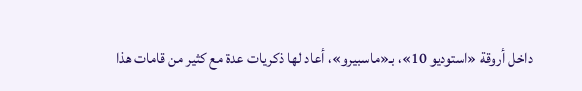داخل أروقة «استوديو 10»، بـ«ماسبيرو»، أعاد لها ذكريات عدة مع كثير من قامات هذا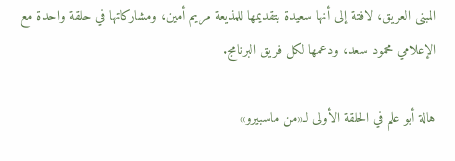المبنى العريق، لافتة إلى أنها سعيدة بتقديمها للمذيعة مريم أمين، ومشاركاتها في حلقة واحدة مع الإعلامي محمود سعد، ودعمها لكل فريق البرنامج.

هالة أبو علم في الحلقة الأولى لـ«من ماسبيرو»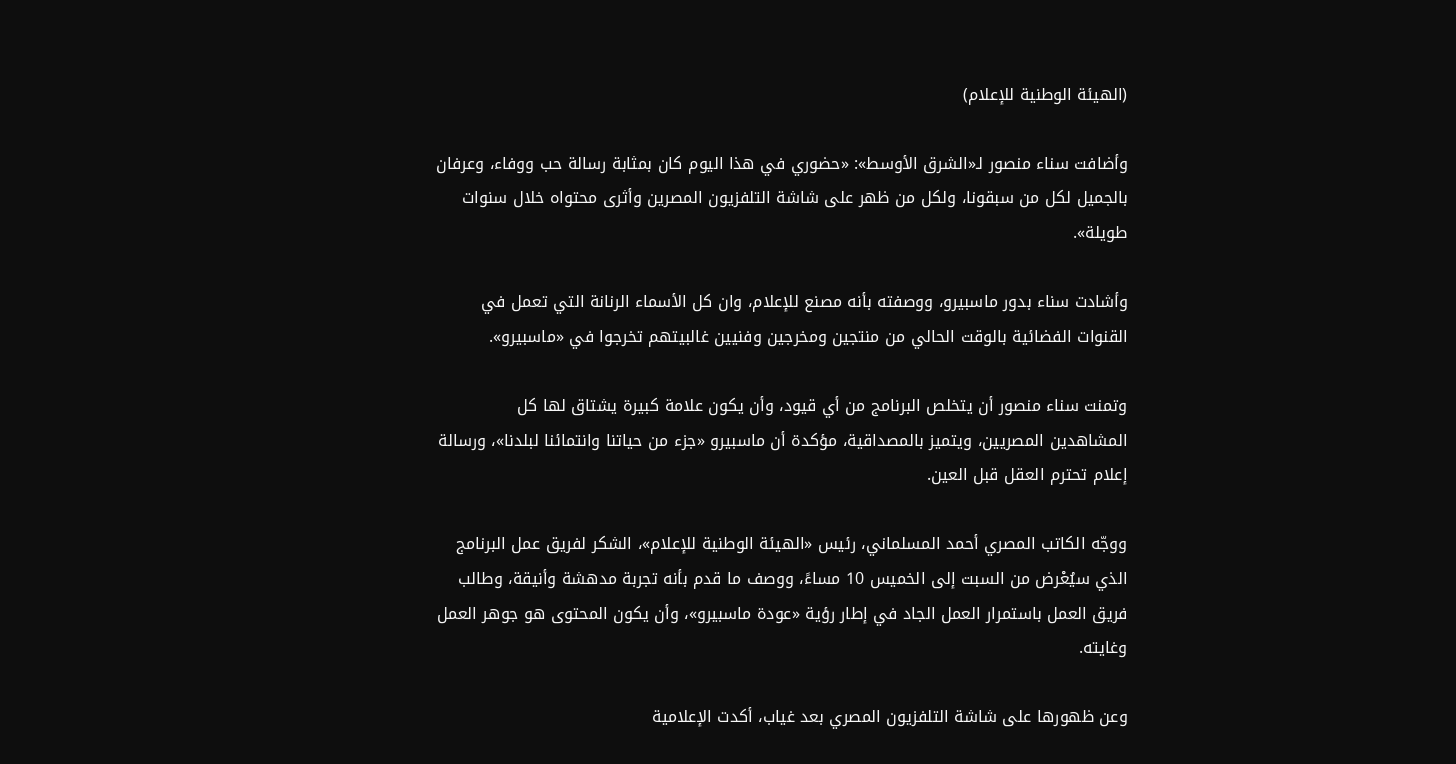(الهيئة الوطنية للإعلام)

وأضافت سناء منصور لـ«الشرق الأوسط»: «حضوري في هذا اليوم كان بمثابة رسالة حب ووفاء، وعرفان بالجميل لكل من سبقونا، ولكل من ظهر على شاشة التلفزيون المصرين وأثرى محتواه خلال سنوات طويلة».

وأشادت سناء بدور ماسبيرو، ووصفته بأنه مصنع للإعلام، وان كل الأسماء الرنانة التي تعمل في القنوات الفضائية بالوقت الحالي من منتجين ومخرجين وفنيين غالبيتهم تخرجوا في «ماسبيرو».

وتمنت سناء منصور أن يتخلص البرنامج من أي قيود، وأن يكون علامة كبيرة يشتاق لها كل المشاهدين المصريين، ويتميز بالمصداقية، مؤكدة أن ماسبيرو «جزء من حياتنا وانتمائنا لبلدنا»، ورسالة إعلام تحترم العقل قبل العين.

ووجّه الكاتب المصري أحمد المسلماني، رئيس «الهيئة الوطنية للإعلام»، الشكر لفريق عمل البرنامج الذي سيُعْرض من السبت إلى الخميس 10 مساءً، ووصف ما قدم بأنه تجربة مدهشة وأنيقة، وطالب فريق العمل باستمرار العمل الجاد في إطار رؤية «عودة ماسبيرو»، وأن يكون المحتوى هو جوهر العمل وغايته.

وعن ظهورها على شاشة التلفزيون المصري بعد غياب، أكدت الإعلامية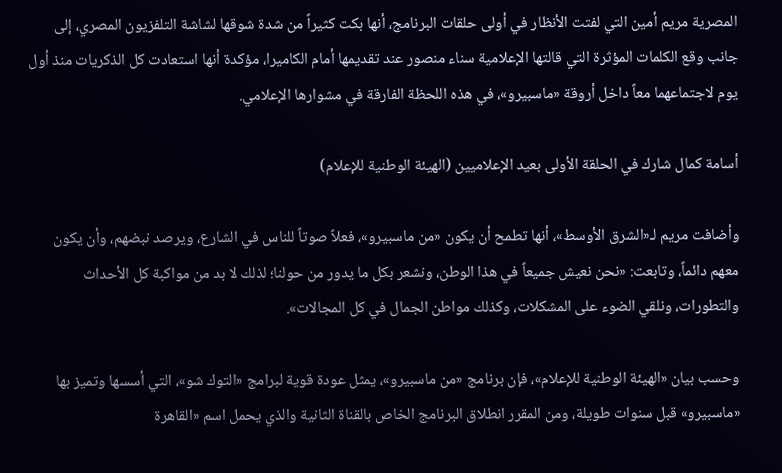المصرية مريم أمين التي لفتت الأنظار في أولى حلقات البرنامج، أنها بكت كثيراً من شدة شوقها لشاشة التلفزيون المصري، إلى جانب وقع الكلمات المؤثرة التي قالتها الإعلامية سناء منصور عند تقديمها أمام الكاميرا، مؤكدة أنها استعادت كل الذكريات منذ أول يوم لاجتماعهما معاً داخل أروقة «ماسبيرو»، في هذه اللحظة الفارقة في مشوارها الإعلامي.

أسامة كمال شارك في الحلقة الأولى بعيد الإعلاميين (الهيئة الوطنية للإعلام)

وأضافت مريم لـ«الشرق الأوسط»، أنها تطمح أن يكون «من ماسبيرو»، فعلاً صوتاً للناس في الشارع، ويرصد نبضهم، وأن يكون معهم دائماً، وتابعت: «نحن نعيش جميعاً في هذا الوطن، ونشعر بكل ما يدور من حولنا؛ لذلك لا بد من مواكبة كل الأحداث والتطورات، ونلقي الضوء على المشكلات، وكذلك مواطن الجمال في كل المجالات».

وحسب بيان «الهيئة الوطنية للإعلام»، فإن برنامج «من ماسبيرو»، يمثل عودة قوية لبرامج «التوك شو»، التي أسسها وتميز بها «ماسبيرو» قبل سنوات طويلة، ومن المقرر انطلاق البرنامج الخاص بالقناة الثانية والذي يحمل اسم «القاهرة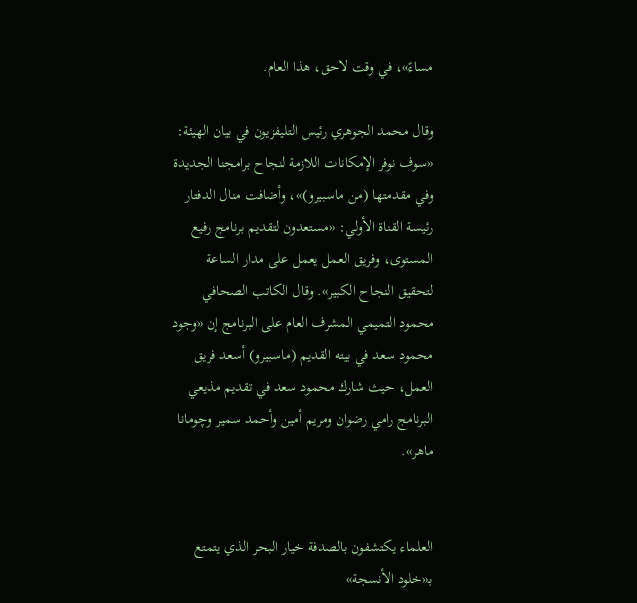مساءً»، في وقت لاحق، هذا العام.

وقال محمد الجوهري رئيس التليفزيون في بيان الهيئة: «سوف نوفر الإمكانات اللازمة لنجاح برامجنا الجديدة وفي مقدمتها (من ماسبيرو)»، وأضافت منال الدفتار رئيسة القناة الأولي: «مستعدون لتقديم برنامج رفيع المستوى، وفريق العمل يعمل على مدار الساعة لتحقيق النجاح الكبير». وقال الكاتب الصحافي محمود التميمي المشرف العام على البرنامج إن «وجود محمود سعد في بيته القديم (ماسبيرو) أسعد فريق العمل، حيث شارك محمود سعد في تقديم مذيعي البرنامج رامي رضوان ومريم أمين وأحمد سمير وچومانا ماهر».


العلماء يكتشفون بالصدفة خيار البحر الذي يتمتع بـ«خلود الأنسجة»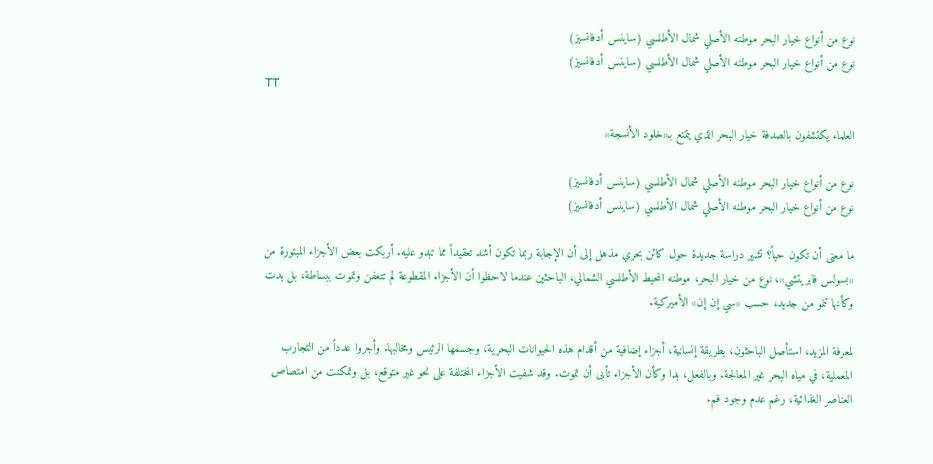نوع من أنواع خيار البحر موطنه الأصلي شمال الأطلسي (ساينس أدفانسيز)
نوع من أنواع خيار البحر موطنه الأصلي شمال الأطلسي (ساينس أدفانسيز)
TT

العلماء يكتشفون بالصدفة خيار البحر الذي يتمتع بـ«خلود الأنسجة»

نوع من أنواع خيار البحر موطنه الأصلي شمال الأطلسي (ساينس أدفانسيز)
نوع من أنواع خيار البحر موطنه الأصلي شمال الأطلسي (ساينس أدفانسيز)

ما معنى أن تكون حياً؟ تشير دراسة جديدة حول كائن بحري مذهل إلى أن الإجابة ربما تكون أشد تعقيداً مما تبدو عليه. أربكت بعض الأجزاء المبتورة من «بسولس فابريتشي»، نوع من خيار البحر، موطنه المحيط الأطلسي الشمالي، الباحثين عندما لاحظوا أن الأجزاء المقطوعة لم تتعفن وتموت ببساطة، بل بدت وكأنها تنمو من جديد، حسب «سي إن إن» الأميركية.

لمعرفة المزيد، استأصل الباحثون، بطريقة إنسانية، أجزاء إضافية من أقدام هذه الحيوانات البحرية، وجسمها الرئيس ومخالبها. وأجروا عدداً من التجارب المعملية، في مياه البحر غير المعالجة. وبالفعل، بدا وكأن الأجزاء تأبى أن تموت. وقد شفيت الأجزاء المختلفة على نحو غير متوقع، بل وتمكنت من امتصاص العناصر الغذائية، رغم عدم وجود فم.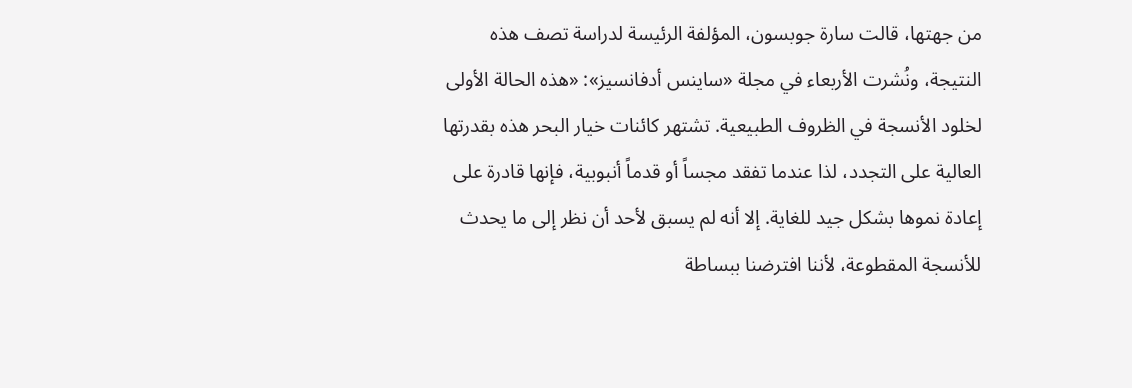من جهتها، قالت سارة جوبسون، المؤلفة الرئيسة لدراسة تصف هذه النتيجة، ونُشرت الأربعاء في مجلة «ساينس أدفانسيز»: «هذه الحالة الأولى لخلود الأنسجة في الظروف الطبيعية. تشتهر كائنات خيار البحر هذه بقدرتها العالية على التجدد، لذا عندما تفقد مجساً أو قدماً أنبوبية، فإنها قادرة على إعادة نموها بشكل جيد للغاية. إلا أنه لم يسبق لأحد أن نظر إلى ما يحدث للأنسجة المقطوعة، لأننا افترضنا ببساطة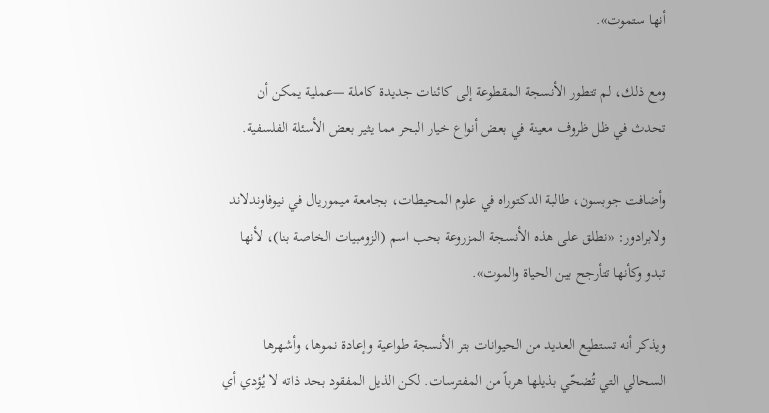أنها ستموت».

ومع ذلك، لم تتطور الأنسجة المقطوعة إلى كائنات جديدة كاملة —عملية يمكن أن تحدث في ظل ظروف معينة في بعض أنواع خيار البحر مما يثير بعض الأسئلة الفلسفية.

وأضافت جوبسون، طالبة الدكتوراه في علوم المحيطات، بجامعة ميموريال في نيوفاوندلاند ولابرادور: «نطلق على هذه الأنسجة المزروعة بحب اسم (الزومبيات الخاصة بنا)، لأنها تبدو وكأنها تتأرجح بين الحياة والموت».

ويذكر أنه تستطيع العديد من الحيوانات بتر الأنسجة طواعية وإعادة نموها، وأشهرها السحالي التي تُضحّي بذيلها هرباً من المفترسات. لكن الذيل المفقود بحد ذاته لا يُؤدي أي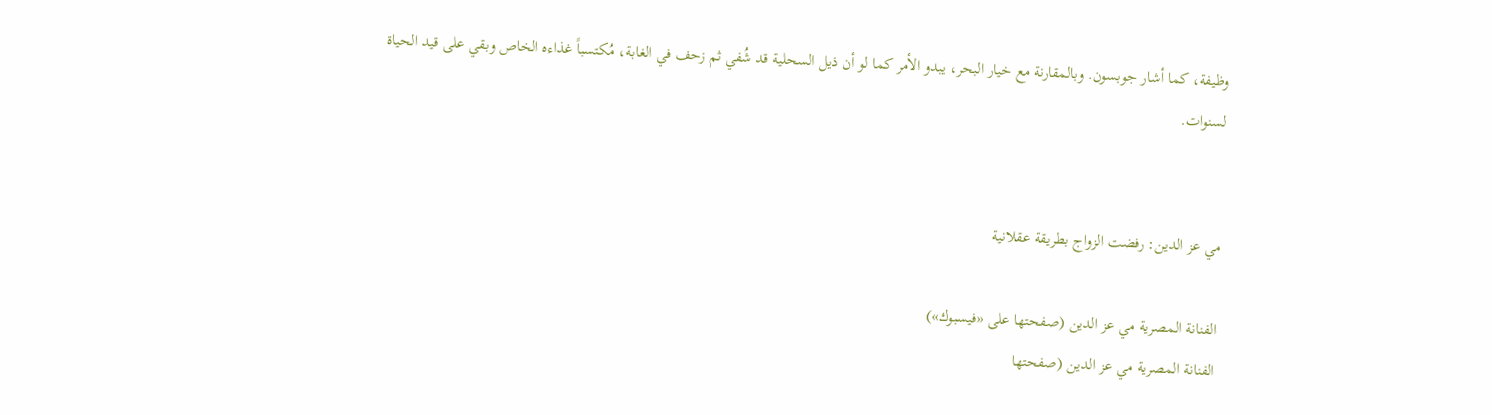وظيفة، كما أشار جوبسون. وبالمقارنة مع خيار البحر، يبدو الأمر كما لو أن ذيل السحلية قد شُفي ثم زحف في الغابة، مُكتسباً غذاءه الخاص وبقي على قيد الحياة لسنوات.


مي عز الدين: رفضت الزواج بطريقة عقلانية

الفنانة المصرية مي عز الدين (صفحتها على «فيسبوك»)
الفنانة المصرية مي عز الدين (صفحتها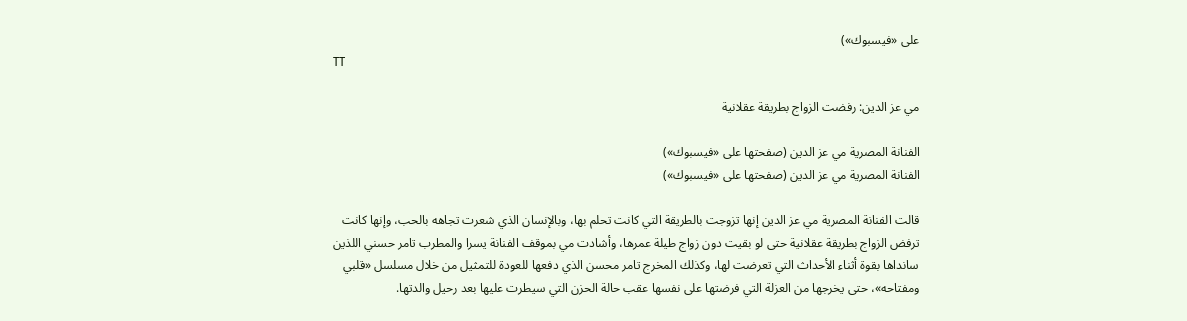على «فيسبوك»)
TT

مي عز الدين: رفضت الزواج بطريقة عقلانية

الفنانة المصرية مي عز الدين (صفحتها على «فيسبوك»)
الفنانة المصرية مي عز الدين (صفحتها على «فيسبوك»)

قالت الفنانة المصرية مي عز الدين إنها تزوجت بالطريقة التي كانت تحلم بها، وبالإنسان الذي شعرت تجاهه بالحب، وإنها كانت ترفض الزواج بطريقة عقلانية حتى لو بقيت دون زواج طيلة عمرها، وأشادت مي بموقف الفنانة يسرا والمطرب تامر حسني اللذين سانداها بقوة أثناء الأحداث التي تعرضت لها، وكذلك المخرج تامر محسن الذي دفعها للعودة للتمثيل من خلال مسلسل «قلبي ومفتاحه»، حتى يخرجها من العزلة التي فرضتها على نفسها عقب حالة الحزن التي سيطرت عليها بعد رحيل والدتها.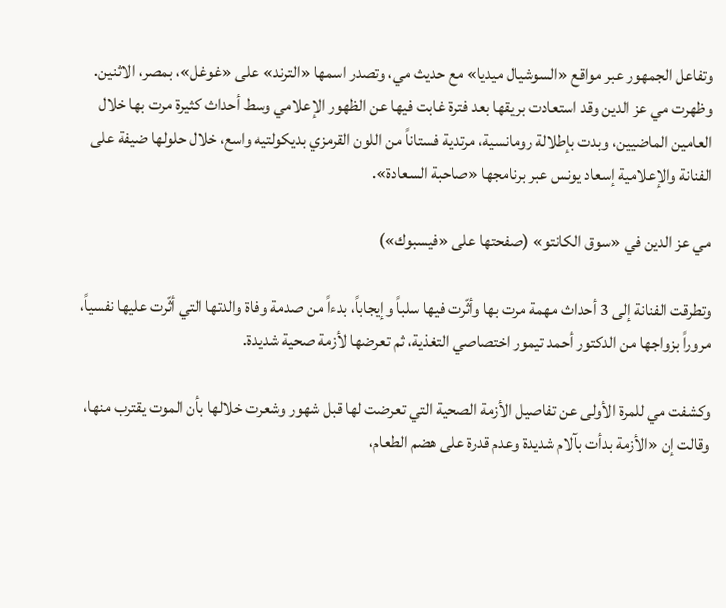وتفاعل الجمهور عبر مواقع «السوشيال ميديا» مع حديث مي، وتصدر اسمها «الترند» على «غوغل»، بمصر، الاثنين. وظهرت مي عز الدين وقد استعادت بريقها بعد فترة غابت فيها عن الظهور الإعلامي وسط أحداث كثيرة مرت بها خلال العامين الماضيين، وبدت بإطلالة رومانسية، مرتدية فستاناً من اللون القرمزي بديكولتيه واسع، خلال حلولها ضيفة على الفنانة والإعلامية إسعاد يونس عبر برنامجها «صاحبة السعادة».

مي عز الدين في «سوق الكانتو» (صفحتها على «فيسبوك»)

وتطرقت الفنانة إلى 3 أحداث مهمة مرت بها وأثّرت فيها سلباً وإيجاباً، بدءاً من صدمة وفاة والدتها التي أثّرت عليها نفسياً، مروراً بزواجها من الدكتور أحمد تيمور اختصاصي التغذية، ثم تعرضها لأزمة صحية شديدة.

وكشفت مي للمرة الأولى عن تفاصيل الأزمة الصحية التي تعرضت لها قبل شهور وشعرت خلالها بأن الموت يقترب منها، وقالت إن «الأزمة بدأت بآلام شديدة وعدم قدرة على هضم الطعام،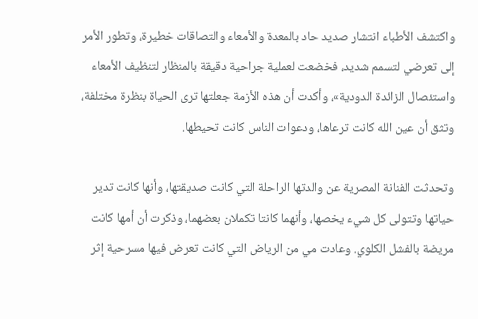واكتشف الأطباء انتشار صديد حاد بالمعدة والأمعاء والتصاقات خطيرة، وتطور الأمر إلى تعرضي لتسمم شديد، فخضعت لعملية جراحية دقيقة بالمنظار لتنظيف الأمعاء واستئصال الزائدة الدودية»، وأكدت أن هذه الأزمة جعلتها ترى الحياة بنظرة مختلفة، وتثق أن عين الله كانت ترعاها، ودعوات الناس كانت تحيطها.

وتحدثت الفنانة المصرية عن والدتها الراحلة التي كانت صديقتها، وأنها كانت تدير حياتها وتتولى كل شيء يخصها، وأنهما كانتا تكملان بعضهما، وذكرت أن أمها كانت مريضة بالفشل الكلوي. وعادت مي من الرياض التي كانت تعرض فيها مسرحية إثر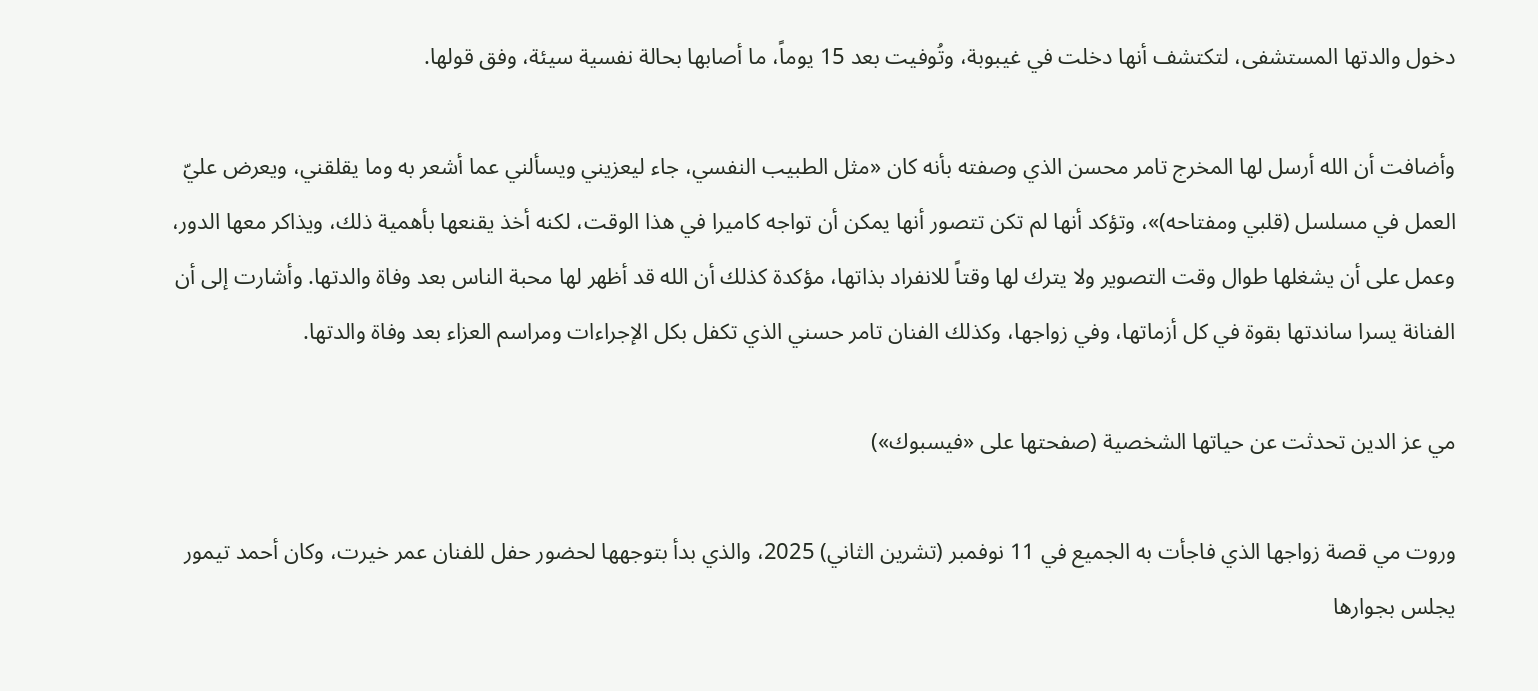دخول والدتها المستشفى، لتكتشف أنها دخلت في غيبوبة، وتُوفيت بعد 15 يوماً، ما أصابها بحالة نفسية سيئة، وفق قولها.

وأضافت أن الله أرسل لها المخرج تامر محسن الذي وصفته بأنه كان «مثل الطبيب النفسي، جاء ليعزيني ويسألني عما أشعر به وما يقلقني، ويعرض عليّ العمل في مسلسل (قلبي ومفتاحه)»، وتؤكد أنها لم تكن تتصور أنها يمكن أن تواجه كاميرا في هذا الوقت، لكنه أخذ يقنعها بأهمية ذلك، ويذاكر معها الدور، وعمل على أن يشغلها طوال وقت التصوير ولا يترك لها وقتاً للانفراد بذاتها، مؤكدة كذلك أن الله قد أظهر لها محبة الناس بعد وفاة والدتها. وأشارت إلى أن الفنانة يسرا ساندتها بقوة في كل أزماتها، وفي زواجها، وكذلك الفنان تامر حسني الذي تكفل بكل الإجراءات ومراسم العزاء بعد وفاة والدتها.

مي عز الدين تحدثت عن حياتها الشخصية (صفحتها على «فيسبوك»)

وروت مي قصة زواجها الذي فاجأت به الجميع في 11 نوفمبر (تشرين الثاني) 2025، والذي بدأ بتوجهها لحضور حفل للفنان عمر خيرت، وكان أحمد تيمور يجلس بجوارها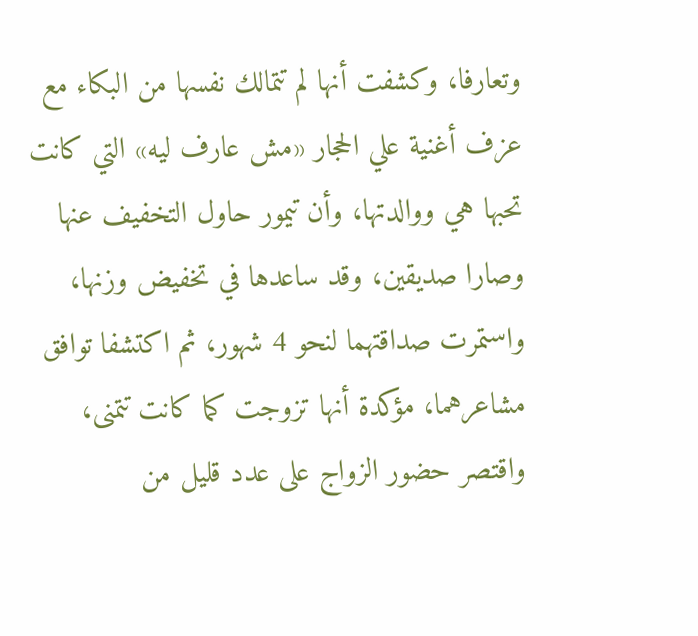وتعارفا، وكشفت أنها لم تتمالك نفسها من البكاء مع عزف أغنية علي الحجار «مش عارف ليه» التي كانت تحبها هي ووالدتها، وأن تيمور حاول التخفيف عنها وصارا صديقين، وقد ساعدها في تخفيض وزنها، واستمرت صداقتهما لنحو 4 شهور، ثم اكتشفا توافق مشاعرهما، مؤكدة أنها تزوجت كما كانت تتمنى، واقتصر حضور الزواج على عدد قليل من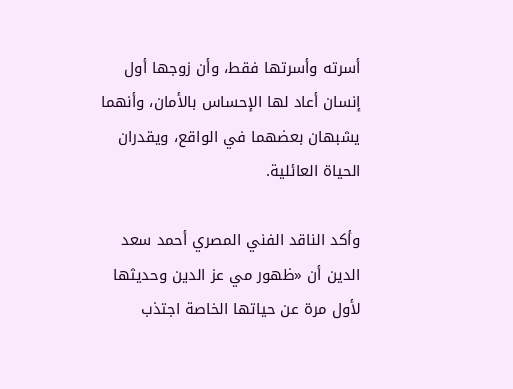أسرته وأسرتها فقط، وأن زوجها أول إنسان أعاد لها الإحساس بالأمان، وأنهما يشبهان بعضهما في الواقع، ويقدران الحياة العائلية.

وأكد الناقد الفني المصري أحمد سعد الدين أن «ظهور مي عز الدين وحديثها لأول مرة عن حياتها الخاصة اجتذب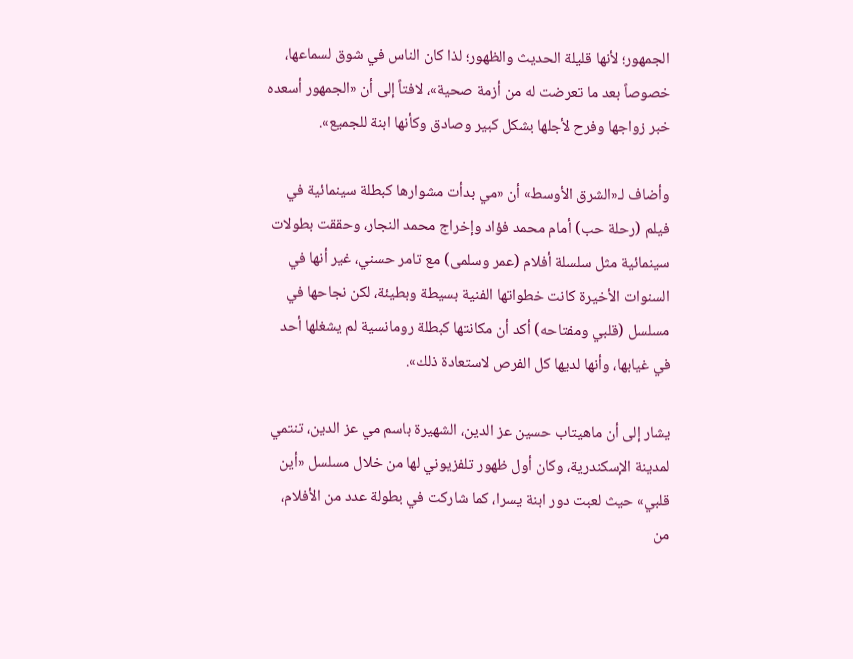الجمهور؛ لأنها قليلة الحديث والظهور؛ لذا كان الناس في شوق لسماعها، خصوصاً بعد ما تعرضت له من أزمة صحية»، لافتاً إلى أن «الجمهور أسعده خبر زواجها وفرح لأجلها بشكل كبير وصادق وكأنها ابنة للجميع».

وأضاف لـ«الشرق الأوسط» أن «مي بدأت مشوارها كبطلة سينمائية في فيلم (رحلة حب) أمام محمد فؤاد وإخراج محمد النجار، وحققت بطولات سينمائية مثل سلسلة أفلام (عمر وسلمى) مع تامر حسني، غير أنها في السنوات الأخيرة كانت خطواتها الفنية بسيطة وبطيئة، لكن نجاحها في مسلسل (قلبي ومفتاحه) أكد أن مكانتها كبطلة رومانسية لم يشغلها أحد في غيابها، وأنها لديها كل الفرص لاستعادة ذلك».

يشار إلى أن ماهيتاب حسين عز الدين، الشهيرة باسم مي عز الدين، تنتمي لمدينة الإسكندرية، وكان أول ظهور تلفزيوني لها من خلال مسلسل «أين قلبي» حيث لعبت دور ابنة يسرا، كما شاركت في بطولة عدد من الأفلام، من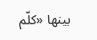بينها «كلّم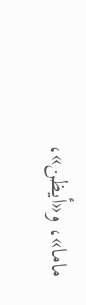ماما»، و«أيظن»،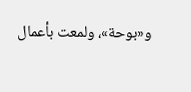و«بوحة»، ولمعت بأعمال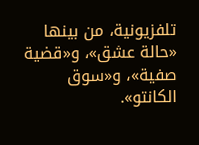تلفزيونية، من بينها «حالة عشق»، و«قضية صفية»، و«سوق الكانتو».